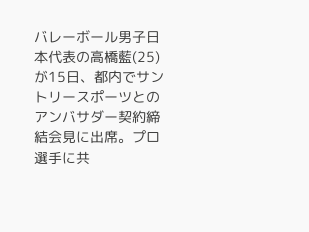バレーボール男子日本代表の高橋藍(25)が15日、都内でサントリースポーツとのアンバサダー契約締結会見に出席。プロ選手に共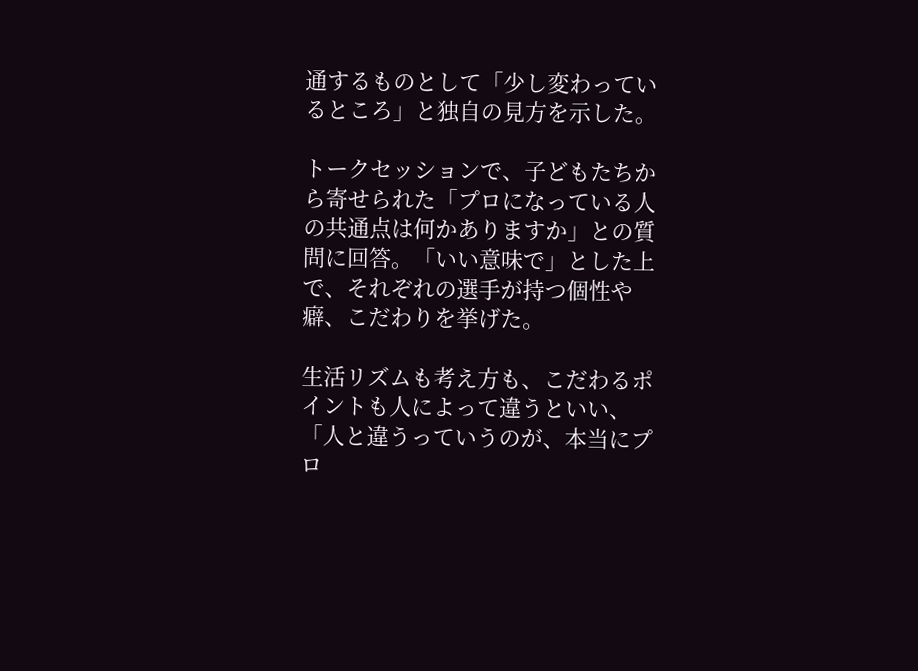通するものとして「少し変わっているところ」と独自の見方を示した。

トークセッションで、子どもたちから寄せられた「プロになっている人の共通点は何かありますか」との質問に回答。「いい意味で」とした上で、それぞれの選手が持つ個性や癖、こだわりを挙げた。

生活リズムも考え方も、こだわるポイントも人によって違うといい、「人と違うっていうのが、本当にプロ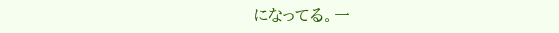になってる。一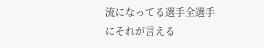流になってる選手全選手にそれが言える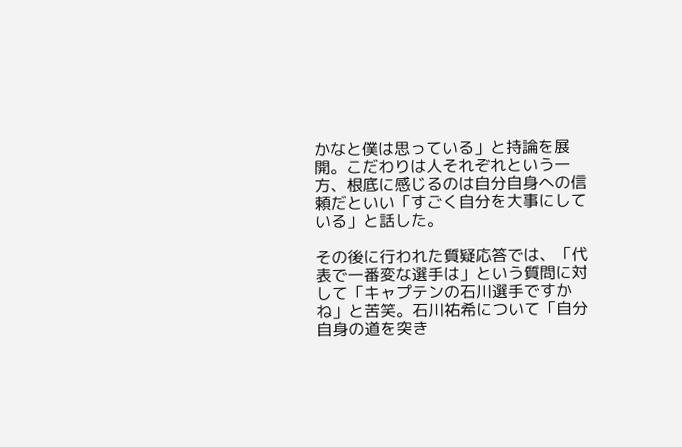かなと僕は思っている」と持論を展開。こだわりは人それぞれという一方、根底に感じるのは自分自身への信頼だといい「すごく自分を大事にしている」と話した。

その後に行われた質疑応答では、「代表で一番変な選手は」という質問に対して「キャプテンの石川選手ですかね」と苦笑。石川祐希について「自分自身の道を突き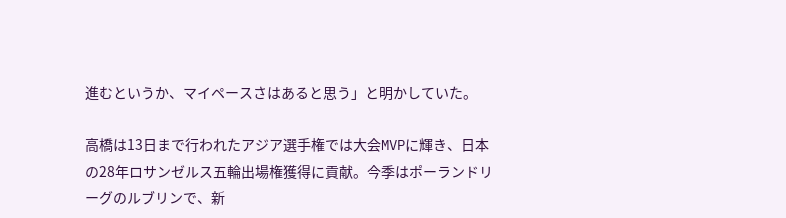進むというか、マイペースさはあると思う」と明かしていた。

高橋は13日まで行われたアジア選手権では大会MVPに輝き、日本の28年ロサンゼルス五輪出場権獲得に貢献。今季はポーランドリーグのルブリンで、新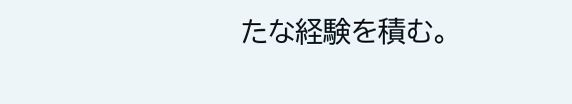たな経験を積む。